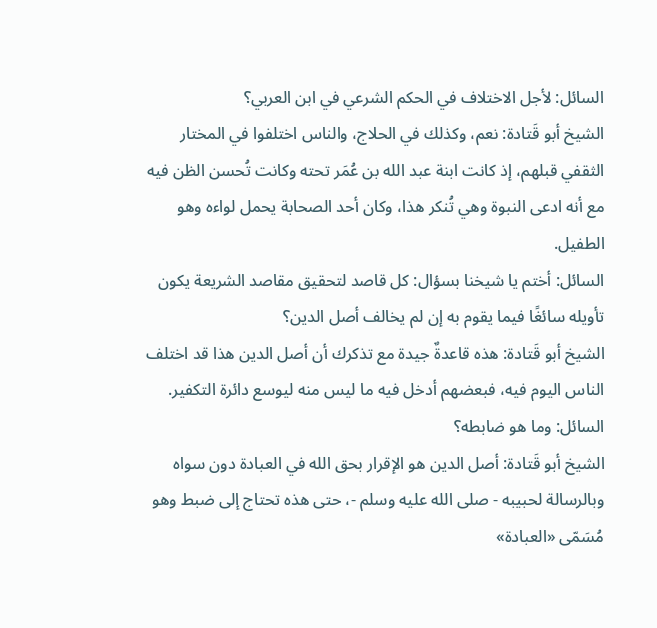السائل: لأجل الاختلاف في الحكم الشرعي في ابن العربي؟
الشيخ أبو قَتادة: نعم، وكذلك في الحلاج، والناس اختلفوا في المختار الثقفي قبلهم، إذ كانت ابنة عبد الله بن عُمَر تحته وكانت تُحسن الظن فيه مع أنه ادعى النبوة وهي تُنكر هذا، وكان أحد الصحابة يحمل لواءه وهو الطفيل.
السائل: أختم يا شيخنا بسؤال: كل قاصد لتحقيق مقاصد الشريعة يكون تأويله سائغًا فيما يقوم به إن لم يخالف أصل الدين؟
الشيخ أبو قَتادة: هذه قاعدةٌ جيدة مع تذكرك أن أصل الدين هذا قد اختلف الناس اليوم فيه، فبعضهم أدخل فيه ما ليس منه ليوسع دائرة التكفير.
السائل: وما هو ضابطه؟
الشيخ أبو قَتادة: أصل الدين هو الإقرار بحق الله في العبادة دون سواه وبالرسالة لحبيبه - صلى الله عليه وسلم -، حتى هذه تحتاج إلى ضبط وهو مُسَمّى «العبادة»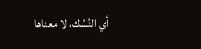أي النُسُك، لا معناها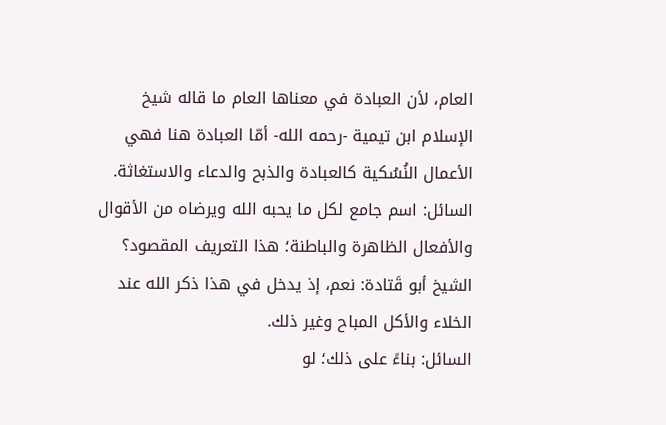العام، لأن العبادة في معناها العام ما قاله شيخ الإسلام ابن تيمية -رحمه الله- أمّا العبادة هنا فهي الأعمال النُسُكية كالعبادة والذبح والدعاء والاستغاثة.
السائل: اسم جامع لكل ما يحبه الله ويرضاه من الأقوال والأفعال الظاهرة والباطنة؛ هذا التعريف المقصود؟
الشيخ أبو قَتادة: نعم، إذ يدخل في هذا ذكر الله عند الخلاء والأكل المباح وغير ذلك.
السائل: بناءً على ذلك؛ لو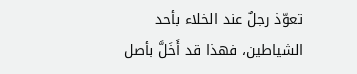تعوّذ رجلٌ عند الخلاء بأحد الشياطين، فهذا قد أَخَلَّ بأصل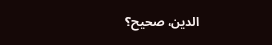الدين، صحيح؟